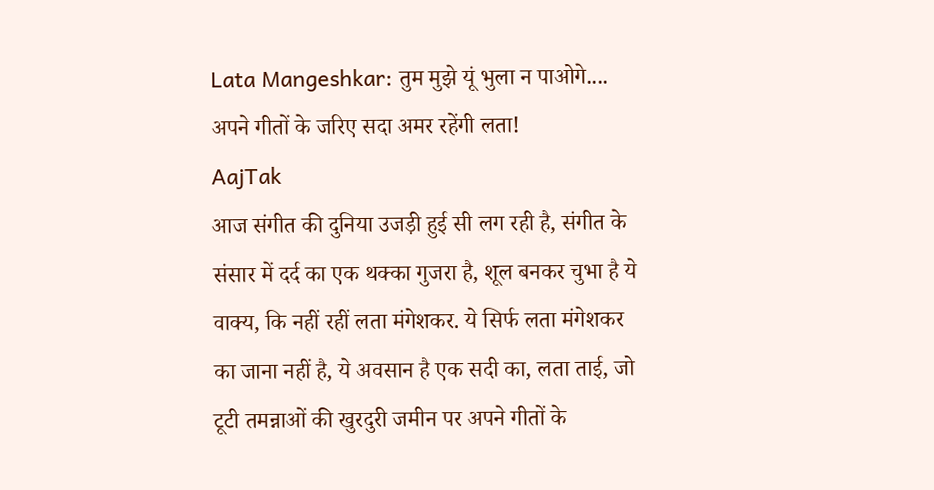Lata Mangeshkar: तुम मुझे यूं भुला न पाओगे.... अपने गीतों के जरिए सदा अमर रहेंगी लता!
AajTak
आज संगीत की दुनिया उजड़ी हुई सी लग रही है, संगीत के संसार में दर्द का एक थक्का गुजरा है, शूल बनकर चुभा है ये वाक्य, कि नहीं रहीं लता मंगेशकर. ये सिर्फ लता मंगेशकर का जाना नहीं है, ये अवसान है एक सदी का, लता ताई, जो टूटी तमन्नाओं की खुरदुरी जमीन पर अपने गीतों के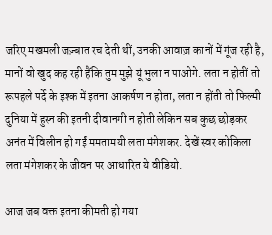जरिए मखमली जज़्बात रच देती थीं, उनकी आवाज़ कानों में गूंज रही है, मानों वो खुद कह रही हैंकि तुम मुझे यूं भुला न पाओगे. लता न होतीं तो रूपहले पर्दे के इश्क में इतना आकर्षण न होता, लता न होंती तो फिल्मी दुनिया में हुस्न की इतनी दीवानगी न होती लेकिन सब कुछ छोड़कर अनंत में विलीन हो गईं ममतामयी लता मंगेशकर. देखें स्वर कोकिला लता मंगेशकर के जीवन पर आधारित ये वीडियो.

आज जब वक्त इतना कीमती हो गया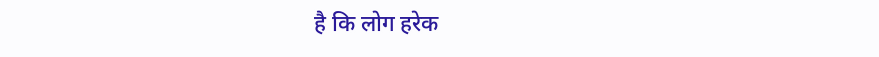है कि लोग हरेक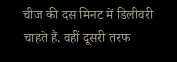चीज की दस मिनट में डिलीवरी चाहते हैं. वहीं दूसरी तरफ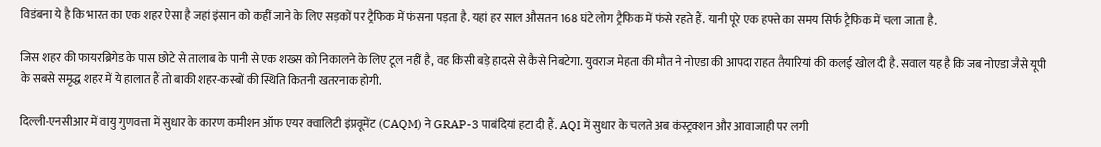विडंबना ये है कि भारत का एक शहर ऐसा है जहां इंसान को कहीं जाने के लिए सड़कों पर ट्रैफिक में फंसना पड़ता है. यहां हर साल औसतन 168 घंटे लोग ट्रैफिक में फंसे रहते हैं. यानी पूरे एक हफ्ते का समय सिर्फ ट्रैफिक में चला जाता है.

जिस शहर की फायरब्रिगेड के पास छोटे से तालाब के पानी से एक शख्स को निकालने के लिए टूल नहीं है, वह किसी बड़े हादसे से कैसे निबटेगा. युवराज मेहता की मौत ने नोएडा की आपदा राहत तैयारियां की कलई खोल दी है. सवाल यह है कि जब नोएडा जैसे यूपी के सबसे समृद्ध शहर में ये हालात हैं तो बाकी शहर-कस्बों की स्थिति कितनी खतरनाक होगी.

दिल्ली-एनसीआर में वायु गुणवत्ता में सुधार के कारण कमीशन ऑफ एयर क्वालिटी इंप्रवूमेंट (CAQM) ने GRAP-3 पाबंदियां हटा दी हैं. AQI में सुधार के चलते अब कंस्ट्रक्शन और आवाजाही पर लगी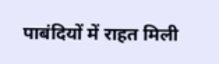पाबंदियों में राहत मिली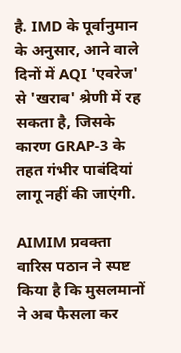है. IMD के पूर्वानुमान के अनुसार, आने वाले दिनों में AQI 'एवरेज' से 'खराब' श्रेणी में रह सकता है, जिसके कारण GRAP-3 के तहत गंभीर पाबंदियां लागू नहीं की जाएंगी.

AIMIM प्रवक्ता वारिस पठान ने स्पष्ट किया है कि मुसलमानों ने अब फैसला कर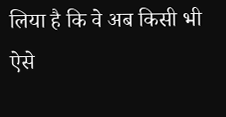लिया है कि वे अब किसी भी ऐसे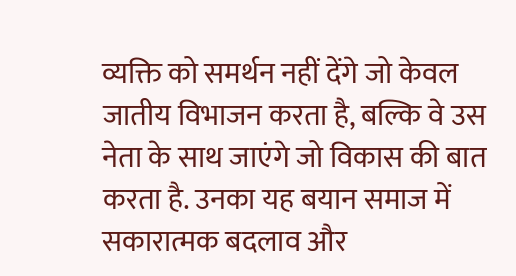व्यक्ति को समर्थन नहीं देंगे जो केवल जातीय विभाजन करता है, बल्कि वे उस नेता के साथ जाएंगे जो विकास की बात करता है. उनका यह बयान समाज में सकारात्मक बदलाव और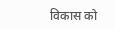विकास को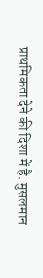प्राथमिकता देने की दिशा में है. मुसलमान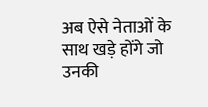अब ऐसे नेताओं के साथ खड़े होंगे जो उनकी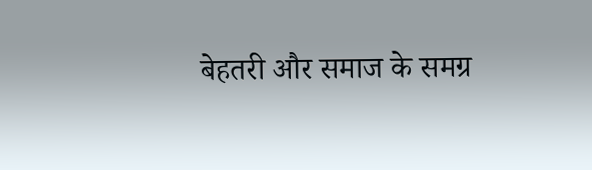बेहतरी और समाज के समग्र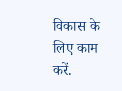विकास के लिए काम करें.